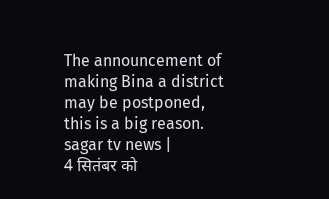The announcement of making Bina a district may be postponed, this is a big reason. sagar tv news |
4 सितंबर को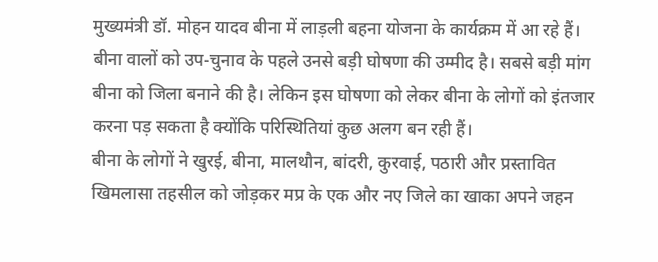मुख्यमंत्री डॉ. मोहन यादव बीना में लाड़ली बहना योजना के कार्यक्रम में आ रहे हैं। बीना वालों को उप-चुनाव के पहले उनसे बड़ी घोषणा की उम्मीद है। सबसे बड़ी मांग बीना को जिला बनाने की है। लेकिन इस घोषणा को लेकर बीना के लोगों को इंतजार करना पड़ सकता है क्योंकि परिस्थितियां कुछ अलग बन रही हैं।
बीना के लोगों ने खुरई, बीना, मालथौन, बांदरी, कुरवाई, पठारी और प्रस्तावित खिमलासा तहसील को जोड़कर मप्र के एक और नए जिले का खाका अपने जहन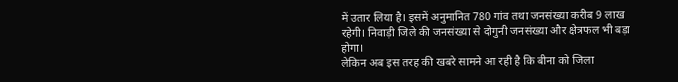में उतार लिया है। इसमें अनुमानित 780 गांव तथा जनसंख्या करीब 9 लाख रहेगी। निवाड़ी जिले की जनसंख्या से दोगुनी जनसंख्या और क्षेत्रफल भी बड़ा होगा।
लेकिन अब इस तरह की खबरे सामने आ रही है कि बीना को जिला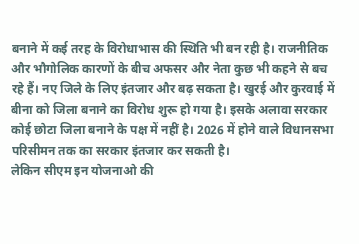बनाने में कई तरह के विरोधाभास की स्थिति भी बन रही है। राजनीतिक और भौगोलिक कारणों के बीच अफसर और नेता कुछ भी कहने से बच रहे हैं। नए जिले के लिए इंतजार और बढ़ सकता है। खुरई और कुरवाई में बीना को जिला बनाने का विरोध शुरू हो गया है। इसके अलावा सरकार कोई छोटा जिला बनाने के पक्ष में नहीं है। 2026 में होने वाले विधानसभा परिसीमन तक का सरकार इंतजार कर सकती है।
लेकिन सीएम इन योजनाओ की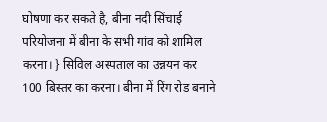घोषणा कर सकते है, बीना नदी सिंचाई परियोजना में बीना के सभी गांव को शामिल करना। } सिविल अस्पताल का उन्नयन कर 100 बिस्तर का करना। बीना में रिंग रोड बनाने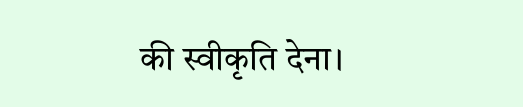की स्वीकृति देना।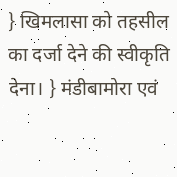} खिमलासा को तहसील का दर्जा देने की स्वीकृति देना। } मंडीबामोरा एवं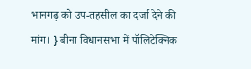भानगढ़ को उप-तहसील का दर्जा देने की मांग। } बीना विधानसभा में पॉलिटेक्निक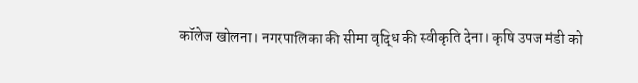कॉलेज खोलना। नगरपालिका की सीमा वृद्धि की स्वीकृति देना। कृषि उपज मंडी को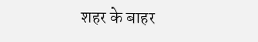शहर के बाहर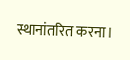स्थानांतरित करना।